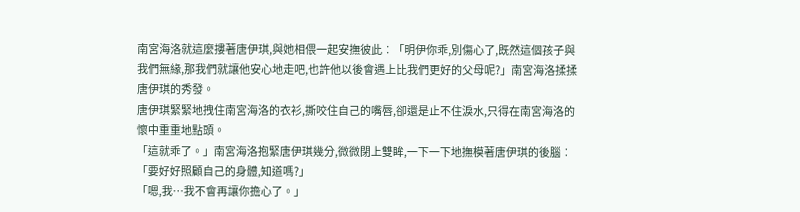南宮海洛就這麼摟著唐伊琪,與她相偎一起安撫彼此︰「明伊你乖,別傷心了,既然這個孩子與我們無緣,那我們就讓他安心地走吧,也許他以後會遇上比我們更好的父母呢?」南宮海洛揉揉唐伊琪的秀發。
唐伊琪緊緊地拽住南宮海洛的衣衫,撕咬住自己的嘴唇,卻還是止不住淚水,只得在南宮海洛的懷中重重地點頭。
「這就乖了。」南宮海洛抱緊唐伊琪幾分,微微閉上雙眸,一下一下地撫模著唐伊琪的後腦︰「要好好照顧自己的身體,知道嗎?」
「嗯,我…我不會再讓你擔心了。」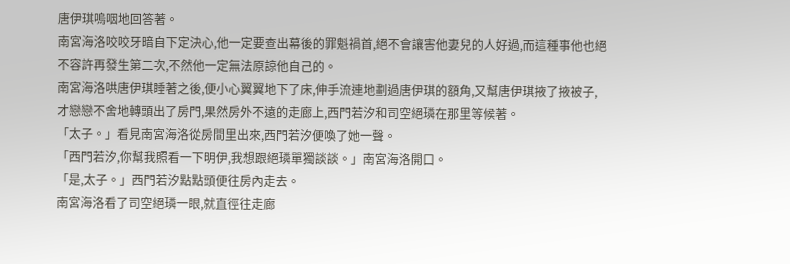唐伊琪嗚咽地回答著。
南宮海洛咬咬牙暗自下定決心,他一定要查出幕後的罪魁禍首,絕不會讓害他妻兒的人好過,而這種事他也絕不容許再發生第二次,不然他一定無法原諒他自己的。
南宮海洛哄唐伊琪睡著之後,便小心翼翼地下了床,伸手流連地劃過唐伊琪的額角,又幫唐伊琪掖了掖被子,才戀戀不舍地轉頭出了房門,果然房外不遠的走廊上,西門若汐和司空絕璘在那里等候著。
「太子。」看見南宮海洛從房間里出來,西門若汐便喚了她一聲。
「西門若汐,你幫我照看一下明伊,我想跟絕璘單獨談談。」南宮海洛開口。
「是,太子。」西門若汐點點頭便往房內走去。
南宮海洛看了司空絕璘一眼,就直徑往走廊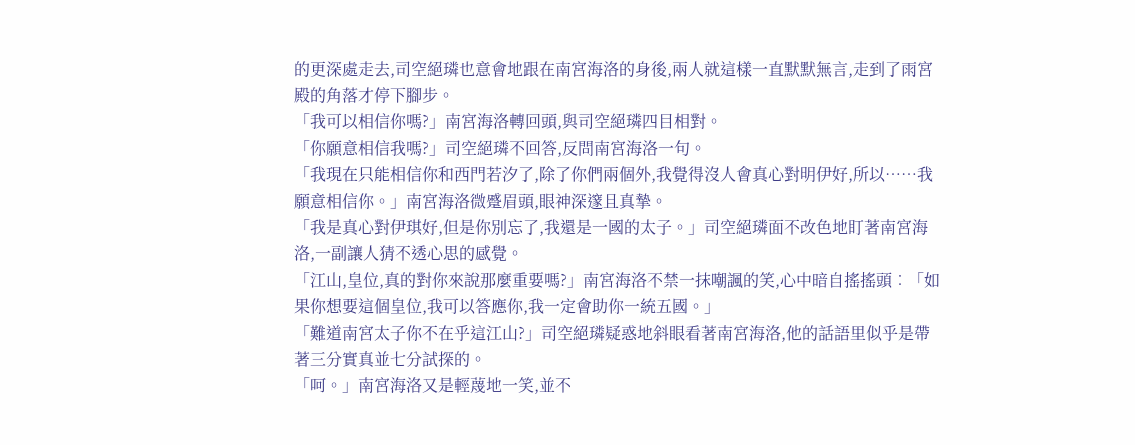的更深處走去,司空絕璘也意會地跟在南宮海洛的身後,兩人就這樣一直默默無言,走到了雨宮殿的角落才停下腳步。
「我可以相信你嗎?」南宮海洛轉回頭,與司空絕璘四目相對。
「你願意相信我嗎?」司空絕璘不回答,反問南宮海洛一句。
「我現在只能相信你和西門若汐了,除了你們兩個外,我覺得沒人會真心對明伊好,所以……我願意相信你。」南宮海洛微蹙眉頭,眼神深邃且真摯。
「我是真心對伊琪好,但是你別忘了,我還是一國的太子。」司空絕璘面不改色地盯著南宮海洛,一副讓人猜不透心思的感覺。
「江山,皇位,真的對你來說那麼重要嗎?」南宮海洛不禁一抹嘲諷的笑,心中暗自搖搖頭︰「如果你想要這個皇位,我可以答應你,我一定會助你一統五國。」
「難道南宮太子你不在乎這江山?」司空絕璘疑惑地斜眼看著南宮海洛,他的話語里似乎是帶著三分實真並七分試探的。
「呵。」南宮海洛又是輕蔑地一笑,並不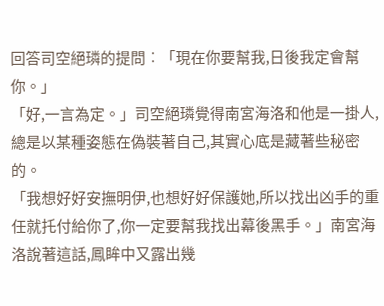回答司空絕璘的提問︰「現在你要幫我,日後我定會幫你。」
「好,一言為定。」司空絕璘覺得南宮海洛和他是一掛人,總是以某種姿態在偽裝著自己,其實心底是藏著些秘密的。
「我想好好安撫明伊,也想好好保護她,所以找出凶手的重任就托付給你了,你一定要幫我找出幕後黑手。」南宮海洛說著這話,鳳眸中又露出幾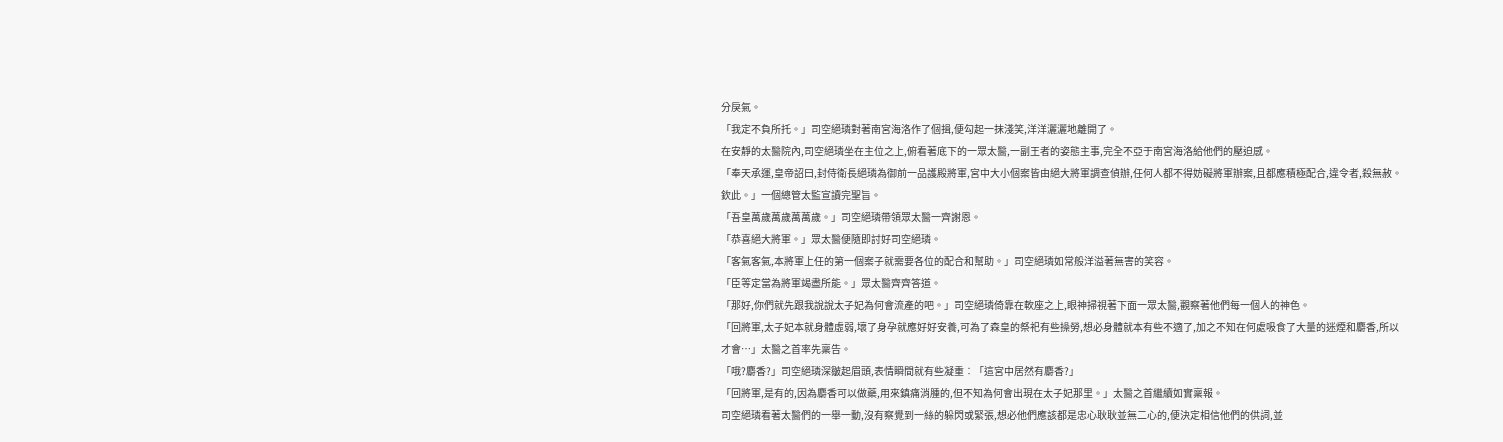分戾氣。
「我定不負所托。」司空絕璘對著南宮海洛作了個揖,便勾起一抹淺笑,洋洋灑灑地離開了。
在安靜的太醫院內,司空絕璘坐在主位之上,俯看著底下的一眾太醫,一副王者的姿態主事,完全不亞于南宮海洛給他們的壓迫感。
「奉天承運,皇帝詔曰,封侍衛長絕璘為御前一品護殿將軍,宮中大小個案皆由絕大將軍調查偵辦,任何人都不得妨礙將軍辦案,且都應積極配合,違令者,殺無赦。欽此。」一個總管太監宣讀完聖旨。
「吾皇萬歲萬歲萬萬歲。」司空絕璘帶領眾太醫一齊謝恩。
「恭喜絕大將軍。」眾太醫便隨即討好司空絕璘。
「客氣客氣,本將軍上任的第一個案子就需要各位的配合和幫助。」司空絕璘如常般洋溢著無害的笑容。
「臣等定當為將軍竭盡所能。」眾太醫齊齊答道。
「那好,你們就先跟我說說太子妃為何會流產的吧。」司空絕璘倚靠在軟座之上,眼神掃視著下面一眾太醫,觀察著他們每一個人的神色。
「回將軍,太子妃本就身體虛弱,壞了身孕就應好好安養,可為了森皇的祭祀有些操勞,想必身體就本有些不適了,加之不知在何處吸食了大量的迷煙和麝香,所以才會…」太醫之首率先稟告。
「哦?麝香?」司空絕璘深皺起眉頭,表情瞬間就有些凝重︰「這宮中居然有麝香?」
「回將軍,是有的,因為麝香可以做藥,用來鎮痛消腫的,但不知為何會出現在太子妃那里。」太醫之首繼續如實稟報。
司空絕璘看著太醫們的一舉一動,沒有察覺到一絲的躲閃或緊張,想必他們應該都是忠心耿耿並無二心的,便決定相信他們的供詞,並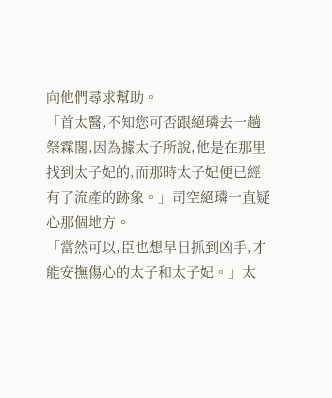向他們尋求幫助。
「首太醫,不知您可否跟絕璘去一趟祭霖閣,因為據太子所說,他是在那里找到太子妃的,而那時太子妃便已經有了流產的跡象。」司空絕璘一直疑心那個地方。
「當然可以,臣也想早日抓到凶手,才能安撫傷心的太子和太子妃。」太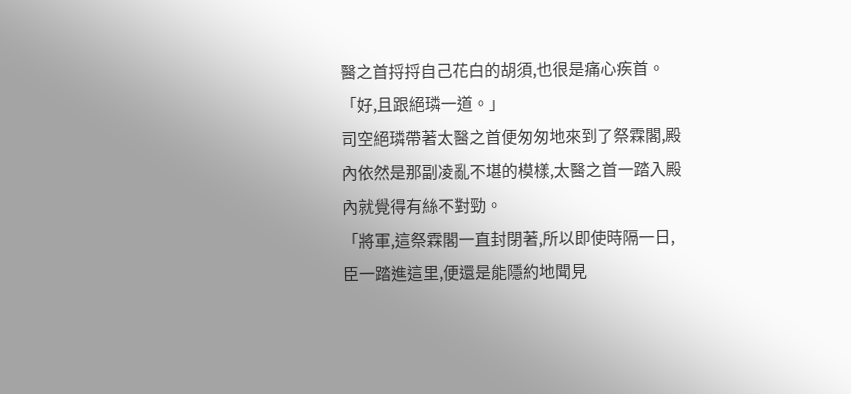醫之首捋捋自己花白的胡須,也很是痛心疾首。
「好,且跟絕璘一道。」
司空絕璘帶著太醫之首便匆匆地來到了祭霖閣,殿內依然是那副凌亂不堪的模樣,太醫之首一踏入殿內就覺得有絲不對勁。
「將軍,這祭霖閣一直封閉著,所以即使時隔一日,臣一踏進這里,便還是能隱約地聞見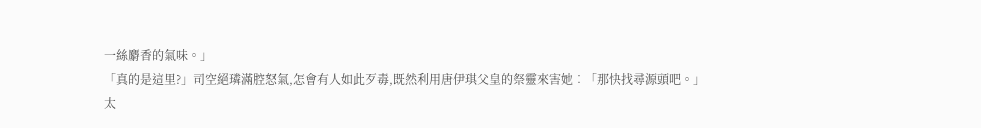一絲麝香的氣味。」
「真的是這里?」司空絕璘滿腔怒氣,怎會有人如此歹毒,既然利用唐伊琪父皇的祭靈來害她︰「那快找尋源頭吧。」
太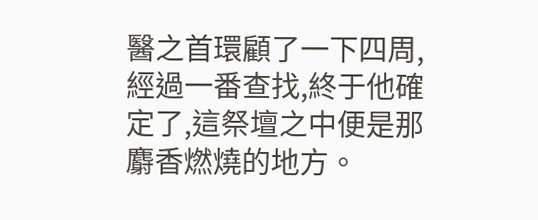醫之首環顧了一下四周,經過一番查找,終于他確定了,這祭壇之中便是那麝香燃燒的地方。